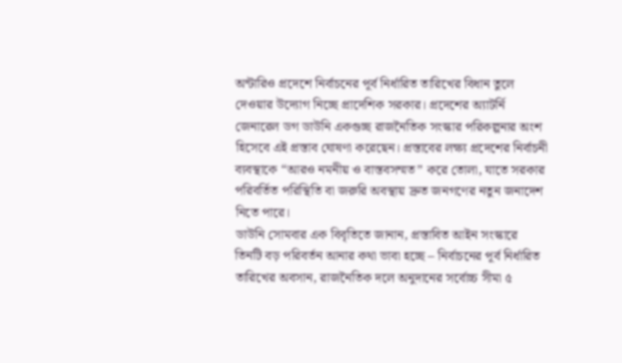অন্টারিও প্রদেশে নির্বাচনের পূর্ব নির্ধারিত তারিখের বিধান তুলে দেওয়ার উদ্যোগ নিচ্ছে প্রাদেশিক সরকার। প্রদেশের অ্যাটর্নি জেনারেল ডগ ডাউনি একগুচ্ছ রাজনৈতিক সংস্কার পরিকল্পনার অংশ হিসেবে এই প্রস্তাব ঘোষণা করেছেন। প্রস্তাবের লক্ষ্য প্রদেশের নির্বাচনী ব্যবস্থাকে “আরও নমনীয় ও বাস্তবসম্মত” করে তোলা, যাতে সরকার পরিবর্তিত পরিস্থিতি বা জরুরি অবস্থায় দ্রুত জনগণের নতুন জনাদেশ নিতে পারে।
ডাউনি সোমবার এক বিবৃতিতে জানান, প্রস্তাবিত আইন সংস্কারে তিনটি বড় পরিবর্তন আনার কথা ভাবা হচ্ছে – নির্বাচনের পূর্ব নির্ধারিত তারিখের অবসান, রাজনৈতিক দলে অনুদানের সর্বোচ্চ সীমা ৫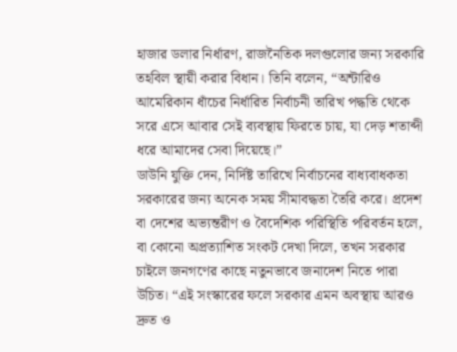হাজার ডলার নির্ধারণ, রাজনৈতিক দলগুলোর জন্য সরকারি তহবিল স্থায়ী করার বিধান। তিনি বলেন, “অন্টারিও আমেরিকান ধাঁচের নির্ধারিত নির্বাচনী তারিখ পদ্ধতি থেকে সরে এসে আবার সেই ব্যবস্থায় ফিরতে চায়, যা দেড় শতাব্দী ধরে আমাদের সেবা দিয়েছে।”
ডাউনি যুক্তি দেন, নির্দিষ্ট তারিখে নির্বাচনের বাধ্যবাধকতা সরকারের জন্য অনেক সময় সীমাবদ্ধতা তৈরি করে। প্রদেশ বা দেশের অভ্যন্তরীণ ও বৈদেশিক পরিস্থিতি পরিবর্তন হলে, বা কোনো অপ্রত্যাশিত সংকট দেখা দিলে, তখন সরকার চাইলে জনগণের কাছে নতুনভাবে জনাদেশ নিতে পারা উচিত। “এই সংস্কারের ফলে সরকার এমন অবস্থায় আরও দ্রুত ও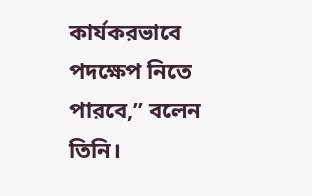কার্যকরভাবে পদক্ষেপ নিতে পারবে,” বলেন তিনি।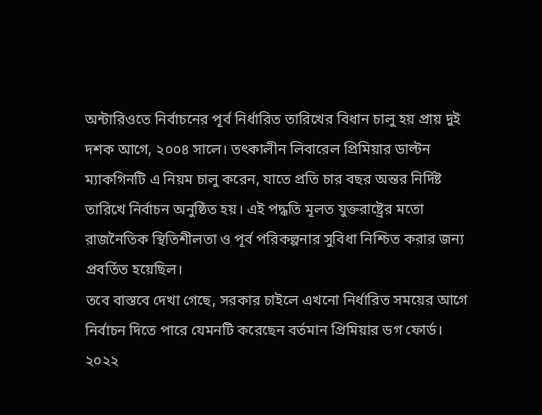অন্টারিওতে নির্বাচনের পূর্ব নির্ধারিত তারিখের বিধান চালু হয় প্রায় দুই দশক আগে, ২০০৪ সালে। তৎকালীন লিবারেল প্রিমিয়ার ডাল্টন ম্যাকগিনটি এ নিয়ম চালু করেন, যাতে প্রতি চার বছর অন্তর নির্দিষ্ট তারিখে নির্বাচন অনুষ্ঠিত হয়। এই পদ্ধতি মূলত যুক্তরাষ্ট্রের মতো রাজনৈতিক স্থিতিশীলতা ও পূর্ব পরিকল্পনার সুবিধা নিশ্চিত করার জন্য প্রবর্তিত হয়েছিল।
তবে বাস্তবে দেখা গেছে, সরকার চাইলে এখনো নির্ধারিত সময়ের আগে নির্বাচন দিতে পারে যেমনটি করেছেন বর্তমান প্রিমিয়ার ডগ ফোর্ড। ২০২২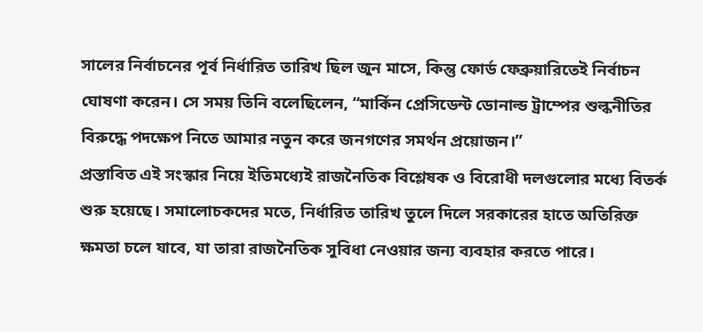সালের নির্বাচনের পূর্ব নির্ধারিত তারিখ ছিল জুন মাসে, কিন্তু ফোর্ড ফেব্রুয়ারিতেই নির্বাচন ঘোষণা করেন। সে সময় তিনি বলেছিলেন, “মার্কিন প্রেসিডেন্ট ডোনাল্ড ট্রাম্পের শুল্কনীতির বিরুদ্ধে পদক্ষেপ নিতে আমার নতুন করে জনগণের সমর্থন প্রয়োজন।”
প্রস্তাবিত এই সংস্কার নিয়ে ইতিমধ্যেই রাজনৈতিক বিশ্লেষক ও বিরোধী দলগুলোর মধ্যে বিতর্ক শুরু হয়েছে। সমালোচকদের মতে, নির্ধারিত তারিখ তুলে দিলে সরকারের হাতে অতিরিক্ত ক্ষমতা চলে যাবে, যা তারা রাজনৈতিক সুবিধা নেওয়ার জন্য ব্যবহার করতে পারে।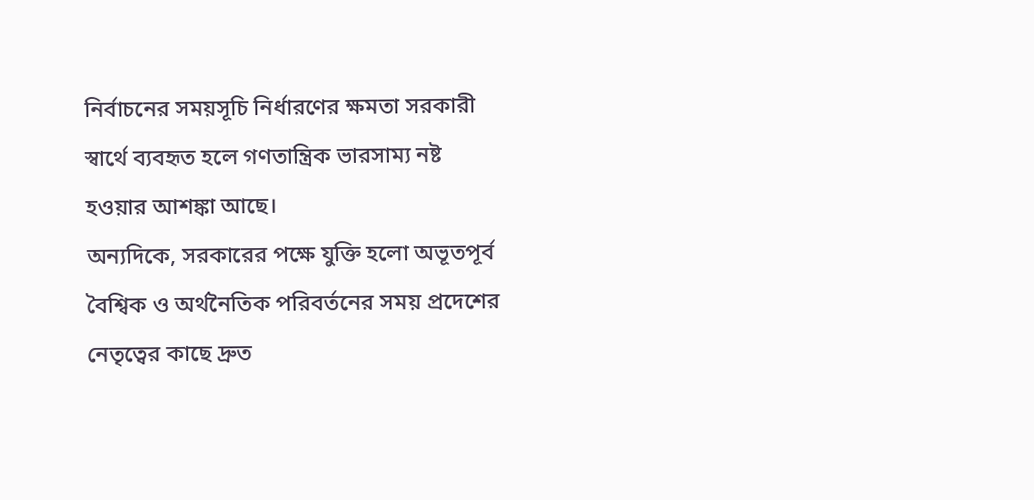নির্বাচনের সময়সূচি নির্ধারণের ক্ষমতা সরকারী স্বার্থে ব্যবহৃত হলে গণতান্ত্রিক ভারসাম্য নষ্ট হওয়ার আশঙ্কা আছে।
অন্যদিকে, সরকারের পক্ষে যুক্তি হলো অভূতপূর্ব বৈশ্বিক ও অর্থনৈতিক পরিবর্তনের সময় প্রদেশের নেতৃত্বের কাছে দ্রুত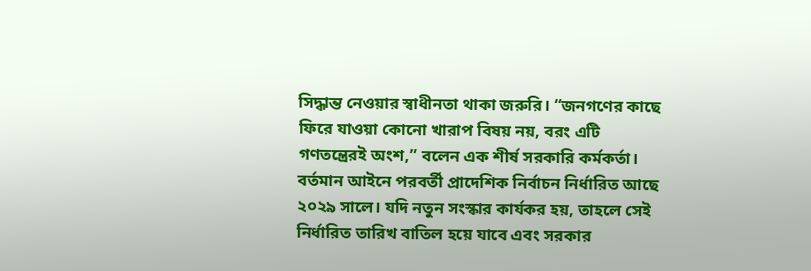সিদ্ধান্ত নেওয়ার স্বাধীনতা থাকা জরুরি। “জনগণের কাছে ফিরে যাওয়া কোনো খারাপ বিষয় নয়, বরং এটি গণতন্ত্রেরই অংশ,” বলেন এক শীর্ষ সরকারি কর্মকর্তা।
বর্তমান আইনে পরবর্তী প্রাদেশিক নির্বাচন নির্ধারিত আছে ২০২৯ সালে। যদি নতুন সংস্কার কার্যকর হয়, তাহলে সেই নির্ধারিত তারিখ বাতিল হয়ে যাবে এবং সরকার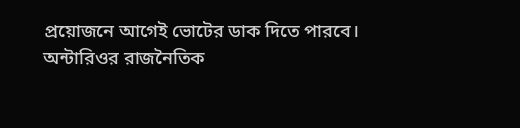প্রয়োজনে আগেই ভোটের ডাক দিতে পারবে।
অন্টারিওর রাজনৈতিক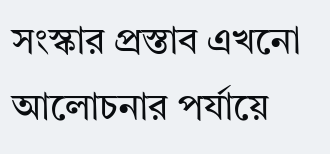সংস্কার প্রস্তাব এখনো আলোচনার পর্যায়ে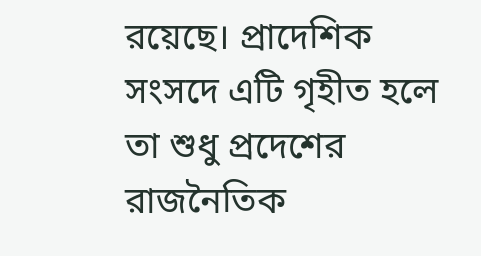রয়েছে। প্রাদেশিক সংসদে এটি গৃহীত হলে তা শুধু প্রদেশের রাজনৈতিক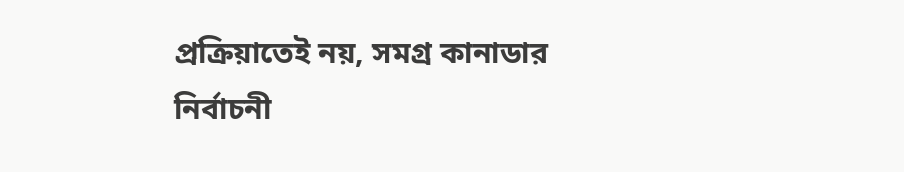প্রক্রিয়াতেই নয়, সমগ্র কানাডার নির্বাচনী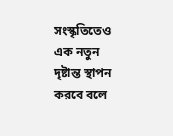সংস্কৃতিতেও এক নতুন দৃষ্টান্ত স্থাপন করবে বলে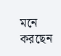মনে করছেন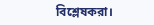বিশ্লেষকরা।